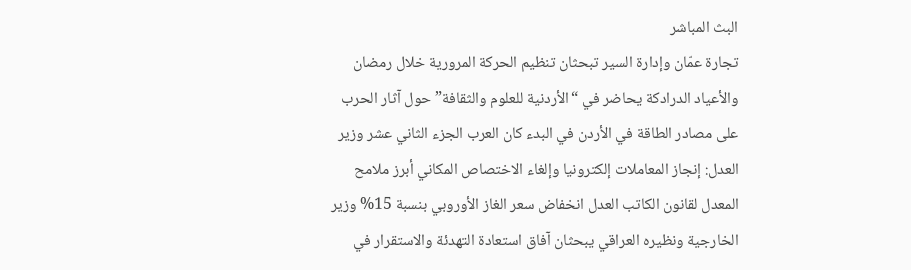البث المباشر
تجارة عمّان وإدارة السير تبحثان تنظيم الحركة المرورية خلال رمضان والأعياد الدرادكة يحاضر في “الأردنية للعلوم والثقافة” حول آثار الحرب على مصادر الطاقة في الأردن في البدء كان العرب الجزء الثاني عشر وزير العدل: إنجاز المعاملات إلكترونيا وإلغاء الاختصاص المكاني أبرز ملامح المعدل لقانون الكاتب العدل انخفاض سعر الغاز الأوروبي بنسبة 15% وزير الخارجية ونظيره العراقي يبحثان آفاق استعادة التهدئة والاستقرار في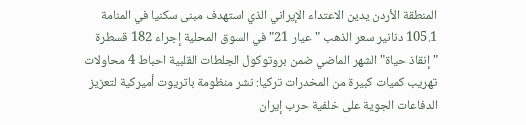المنطقة الأردن يدين الاعتداء الإيراني الذي استهدف مبنى سكنيا في المنامة 105.1 دنانير سعر الذهب "عيار 21" في السوق المحلية إجراء 182 قسطرة "إنقاذ حياة" الشهر الماضي ضمن بروتوكول الجلطات القلبية احباط 4 محاولات تهريب كميات كبيرة من المخدرات تركيا: نشر منظومة باتريوت أميركية لتعزيز الدفاعات الجوية على خلفية حرب إيران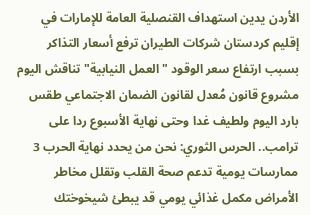الأردن يدين استهداف القنصلية العامة للإمارات في إقليم كردستان شركات الطيران ترفع أسعار التذاكر بسبب ارتفاع سعر الوقود "العمل النيابية" تناقش اليوم مشروع قانون مُعدل لقانون الضمان الاجتماعي طقس بارد اليوم ولطيف غدا وحتى نهاية الأسبوع ردا على ترامب.. الحرس الثوري: نحن من يحدد نهاية الحرب 3 ممارسات يومية تدعم صحة القلب وتقلل مخاطر الأمراض مكمل غذائي يومي قد يبطئ شيخوختك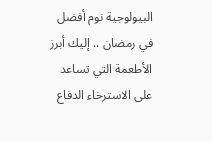البيولوجية نوم أفضل في رمضان .. إليك أبرز الأطعمة التي تساعد على الاسترخاء الدفاع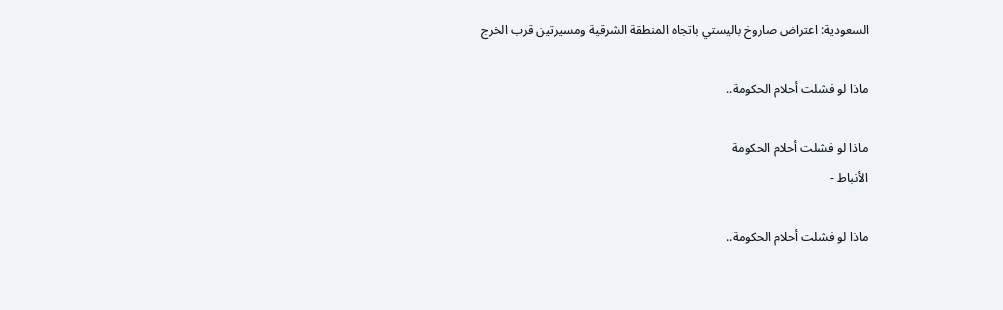السعودية: اعتراض صاروخ باليستي باتجاه المنطقة الشرقية ومسيرتين قرب الخرج

ماذا لو فشلت أحلام الحكومة..

ماذا لو فشلت أحلام الحكومة
الأنباط -

ماذا لو فشلت أحلام الحكومة..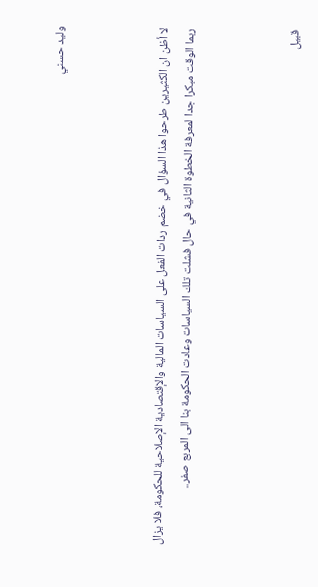وليد حسني



لا أظن ان الكثيرين طرحوا هذا السؤال في خضم ردات الفعل على السياسات المالية والإقتصادية الإصلاحية للحكومة، فلا يزال ربما الوقت مبكرا جدا لمعرفة الخطوة الثانية في حال فشلت تلك السياسات وعادت الحكومة بنا الى المربع صفر..



قبيل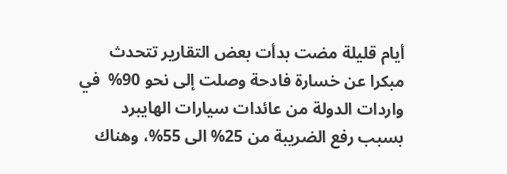أيام قليلة مضت بدأت بعض التقارير تتحدث مبكرا عن خسارة فادحة وصلت إلى نحو 90%  في واردات الدولة من عائدات سيارات الهايبرد بسبب رفع الضريبة من 25% الى 55%، وهناك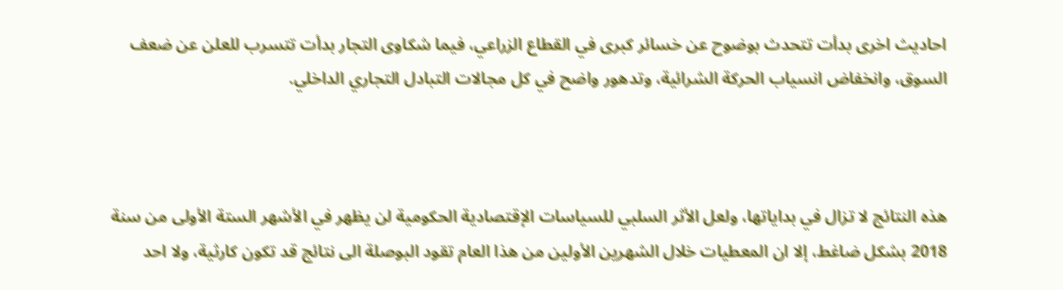احاديث اخرى بدأت تتحدث بوضوح عن خسائر كبرى في القطاع الزراعي، فيما شكاوى التجار بدأت تتسرب للعلن عن ضعف السوق، وانخفاض انسياب الحركة الشرائية، وتدهور واضح في كل مجالات التبادل التجاري الداخلي.



هذه النتائج لا تزال في بداياتها، ولعل الأثر السلبي للسياسات الإقتصادية الحكومية لن يظهر في الأشهر الستة الأولى من سنة 2018 بشكل ضاغط، إلا ان المعطيات خلال الشهرين الأولين من هذا العام تقود البوصلة الى نتائج قد تكون كارثية، ولا احد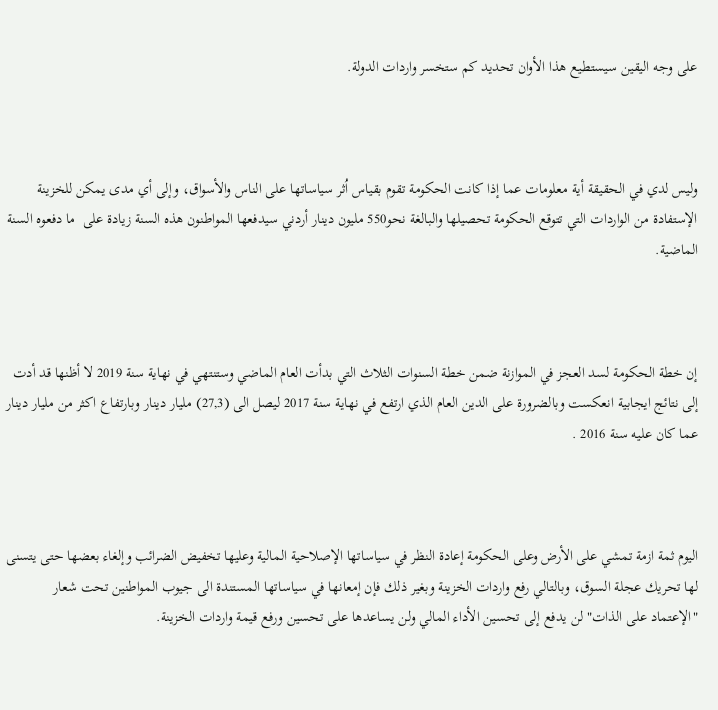على وجه اليقين سيستطيع هذا الأوان تحديد كم ستخسر واردات الدولة.



وليس لدي في الحقيقة أية معلومات عما إذا كانت الحكومة تقوم بقياس اُثر سياساتها على الناس والأسواق، وإلى أي مدى يمكن للخزينة الإستفادة من الواردات التي تتوقع الحكومة تحصيلها والبالغة نحو550 مليون دينار أردني سيدفعها المواطنون هذه السنة زيادة على  ما دفعوه السنة الماضية.



إن خطة الحكومة لسد العجز في الموازنة ضمن خطة السنوات الثلاث التي بدأت العام الماضي وستنتهي في نهاية سنة 2019 لا أظنها قد أدت إلى نتائج ايجابية انعكست وبالضرورة على الدين العام الذي ارتفع في نهاية سنة 2017 ليصل الى (27,3) مليار دينار وبارتفاع اكثر من مليار دينار عما كان عليه سنة 2016 .



اليوم ثمة ازمة تمشي على الأرض وعلى الحكومة إعادة النظر في سياساتها الإصلاحية المالية وعليها تخفيض الضرائب وإلغاء بعضها حتى يتسنى لها تحريك عجلة السوق، وبالتالي رفع واردات الخزينة وبغير ذلك فإن إمعانها في سياساتها المستندة الى جيوب المواطنين تحت شعار "الإعتماد على الذات" لن يدفع إلى تحسين الأداء المالي ولن يساعدها على تحسين ورفع قيمة واردات الخزينة.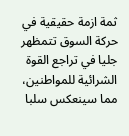ثمة ازمة حقيقية في حركة السوق تتمظهر جليا في تراجع القوة الشرائية للمواطنين، مما سينعكس سلبا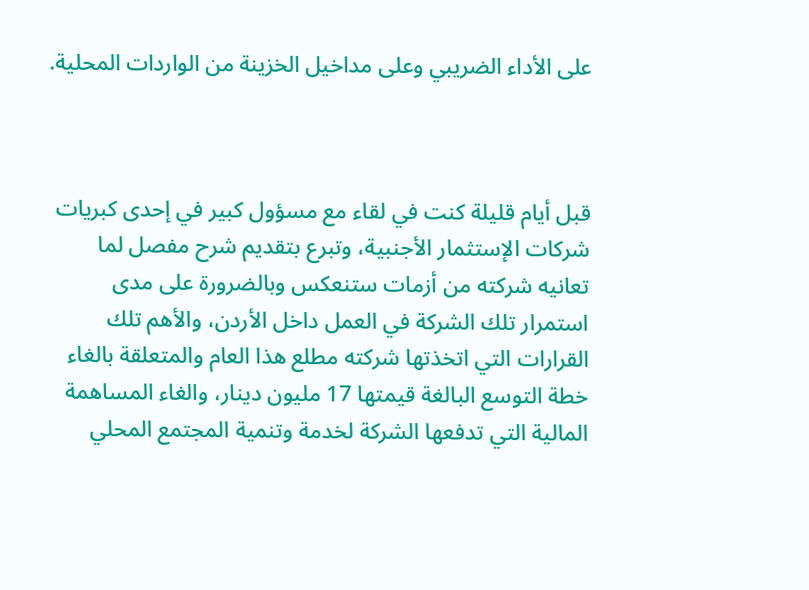على الأداء الضريبي وعلى مداخيل الخزينة من الواردات المحلية.



قبل أيام قليلة كنت في لقاء مع مسؤول كبير في إحدى كبريات شركات الإستثمار الأجنبية، وتبرع بتقديم شرح مفصل لما تعانيه شركته من أزمات ستنعكس وبالضرورة على مدى استمرار تلك الشركة في العمل داخل الأردن، والأهم تلك القرارات التي اتخذتها شركته مطلع هذا العام والمتعلقة بالغاء خطة التوسع البالغة قيمتها 17 مليون دينار، والغاء المساهمة المالية التي تدفعها الشركة لخدمة وتنمية المجتمع المحلي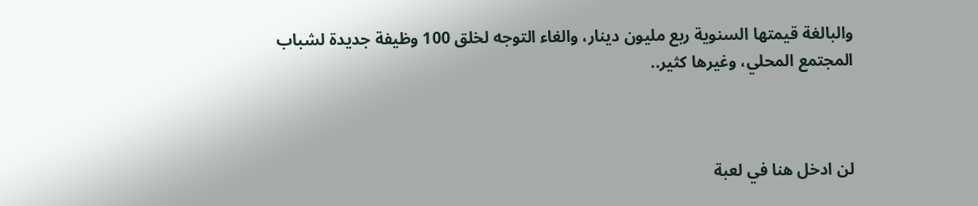والبالغة قيمتها السنوية ربع مليون دينار، والغاء التوجه لخلق 100 وظيفة جديدة لشباب المجتمع المحلي، وغيرها كثير..



لن ادخل هنا في لعبة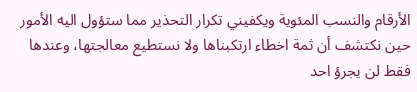الأرقام والنسب المئوية ويكفيني تكرار التحذير مما ستؤول اليه الأمور حين نكتشف أن ثمة اخطاء ارتكبناها ولا نستطيع معالجتها، وعندها فقط لن يجرؤ احد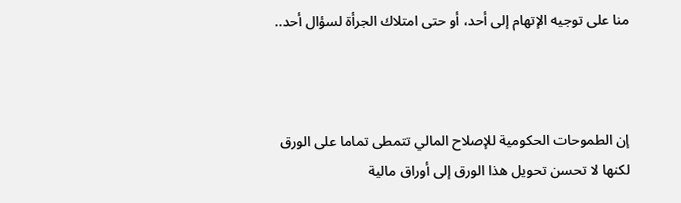منا على توجيه الإتهام إلى أحد، أو حتى امتلاك الجرأة لسؤال أحد..



إن الطموحات الحكومية للإصلاح المالي تتمطى تماما على الورق لكنها لا تحسن تحويل هذا الورق إلى أوراق مالية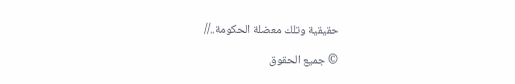حقيقية وتلك معضلة الحكومة..//

© جميع الحقوق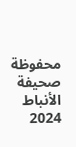محفوظة صحيفة الأنباط 2024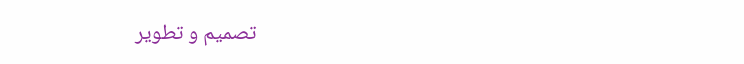تصميم و تطوير